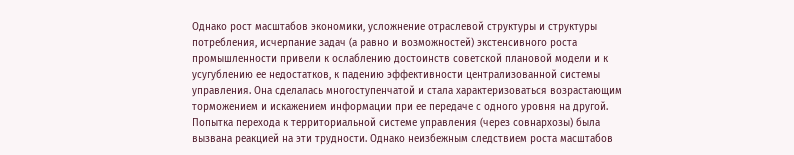Однако рост масштабов экономики, усложнение отраслевой структуры и структуры потребления, исчерпание задач (а равно и возможностей) экстенсивного роста промышленности привели к ослаблению достоинств советской плановой модели и к усугублению ее недостатков, к падению эффективности централизованной системы управления. Она сделалась многоступенчатой и стала характеризоваться возрастающим торможением и искажением информации при ее передаче с одного уровня на другой. Попытка перехода к территориальной системе управления (через совнархозы) была вызвана реакцией на эти трудности. Однако неизбежным следствием роста масштабов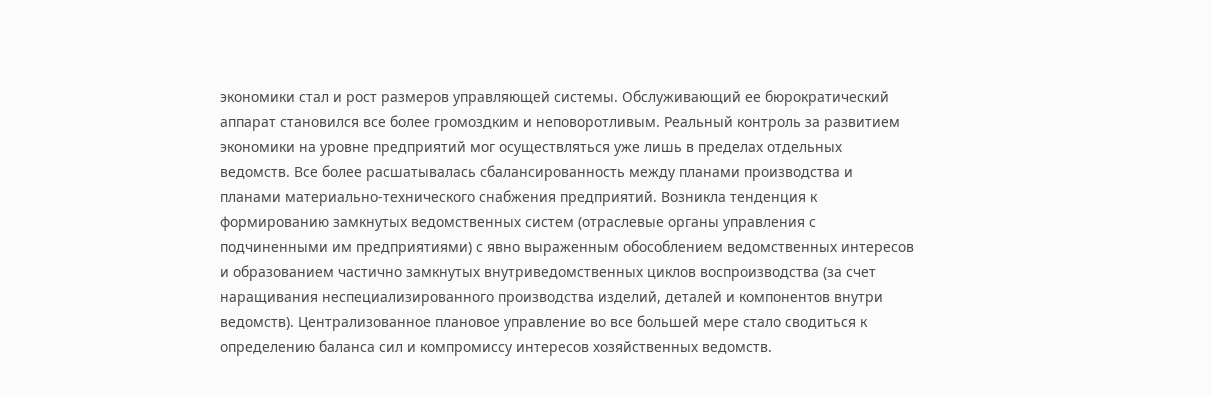экономики стал и рост размеров управляющей системы. Обслуживающий ее бюрократический аппарат становился все более громоздким и неповоротливым. Реальный контроль за развитием экономики на уровне предприятий мог осуществляться уже лишь в пределах отдельных ведомств. Все более расшатывалась сбалансированность между планами производства и планами материально-технического снабжения предприятий. Возникла тенденция к формированию замкнутых ведомственных систем (отраслевые органы управления с подчиненными им предприятиями) с явно выраженным обособлением ведомственных интересов и образованием частично замкнутых внутриведомственных циклов воспроизводства (за счет наращивания неспециализированного производства изделий, деталей и компонентов внутри ведомств). Централизованное плановое управление во все большей мере стало сводиться к определению баланса сил и компромиссу интересов хозяйственных ведомств.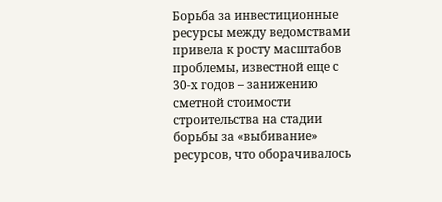Борьба за инвестиционные ресурсы между ведомствами привела к росту масштабов проблемы, известной еще с 30-х годов – занижению сметной стоимости строительства на стадии борьбы за «выбивание» ресурсов, что оборачивалось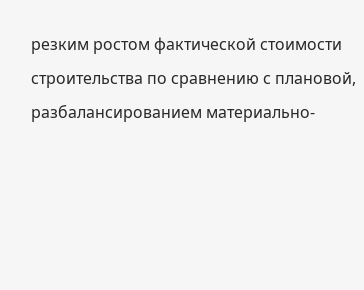резким ростом фактической стоимости строительства по сравнению с плановой, разбалансированием материально-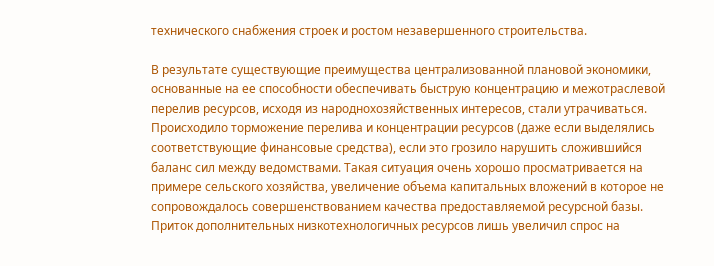технического снабжения строек и ростом незавершенного строительства.

В результате существующие преимущества централизованной плановой экономики, основанные на ее способности обеспечивать быструю концентрацию и межотраслевой перелив ресурсов, исходя из народнохозяйственных интересов, стали утрачиваться. Происходило торможение перелива и концентрации ресурсов (даже если выделялись соответствующие финансовые средства), если это грозило нарушить сложившийся баланс сил между ведомствами. Такая ситуация очень хорошо просматривается на примере сельского хозяйства, увеличение объема капитальных вложений в которое не сопровождалось совершенствованием качества предоставляемой ресурсной базы. Приток дополнительных низкотехнологичных ресурсов лишь увеличил спрос на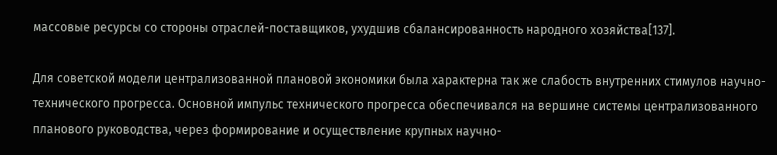массовые ресурсы со стороны отраслей-поставщиков, ухудшив сбалансированность народного хозяйства[137].

Для советской модели централизованной плановой экономики была характерна так же слабость внутренних стимулов научно-технического прогресса. Основной импульс технического прогресса обеспечивался на вершине системы централизованного планового руководства, через формирование и осуществление крупных научно-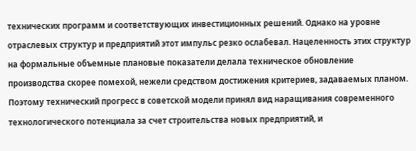технических программ и соответствующих инвестиционных решений. Однако на уровне отраслевых структур и предприятий этот импульс резко ослабевал. Нацеленность этих структур на формальные объемные плановые показатели делала техническое обновление производства скорее помехой, нежели средством достижения критериев, задаваемых планом. Поэтому технический прогресс в советской модели принял вид наращивания современного технологического потенциала за счет строительства новых предприятий, и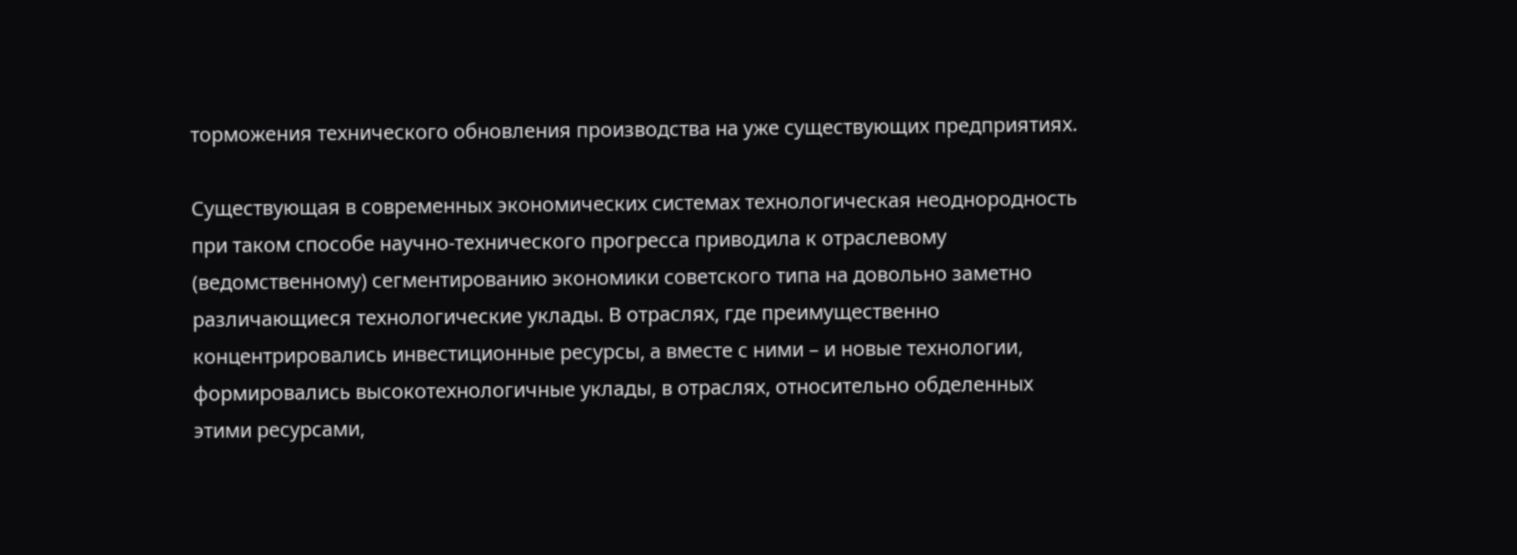торможения технического обновления производства на уже существующих предприятиях.

Существующая в современных экономических системах технологическая неоднородность при таком способе научно-технического прогресса приводила к отраслевому (ведомственному) сегментированию экономики советского типа на довольно заметно различающиеся технологические уклады. В отраслях, где преимущественно концентрировались инвестиционные ресурсы, а вместе с ними – и новые технологии, формировались высокотехнологичные уклады, в отраслях, относительно обделенных этими ресурсами,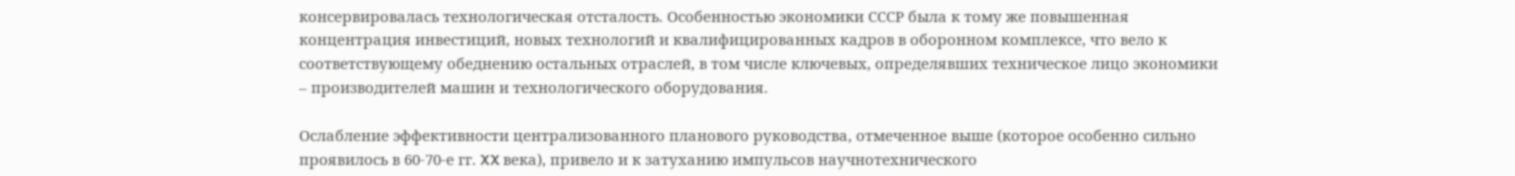консервировалась технологическая отсталость. Особенностью экономики СССР была к тому же повышенная концентрация инвестиций, новых технологий и квалифицированных кадров в оборонном комплексе, что вело к соответствующему обеднению остальных отраслей, в том числе ключевых, определявших техническое лицо экономики – производителей машин и технологического оборудования.

Ослабление эффективности централизованного планового руководства, отмеченное выше (которое особенно сильно проявилось в 60-70-е гг. XX века), привело и к затуханию импульсов научнотехнического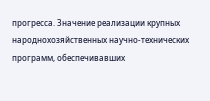прогресса. Значение реализации крупных народнохозяйственных научно-технических программ, обеспечивавших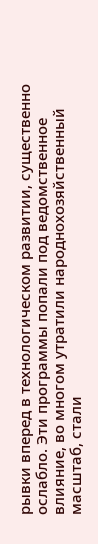рывки вперед в технологическом развитии, существенно ослабло. Эти программы попали под ведомственное влияние, во многом утратили народнохозяйственный масштаб, стали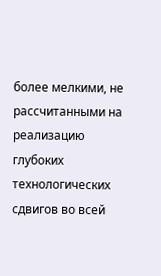более мелкими, не рассчитанными на реализацию глубоких технологических сдвигов во всей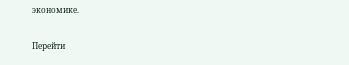экономике.

Перейти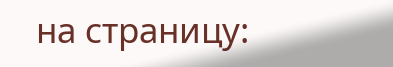на страницу: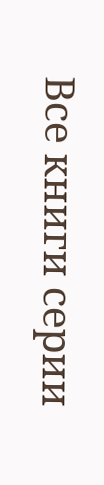Все книги серии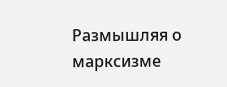Размышляя о марксизме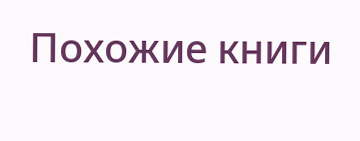Похожие книги